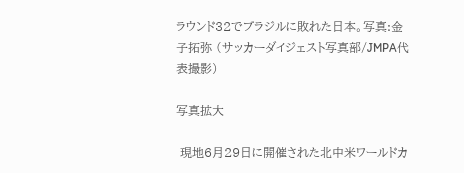ラウンド32でブラジルに敗れた日本。写真:金子拓弥 (サッカーダイジェスト写真部/JMPA代表撮影)

写真拡大

 現地6月29日に開催された北中米ワールドカ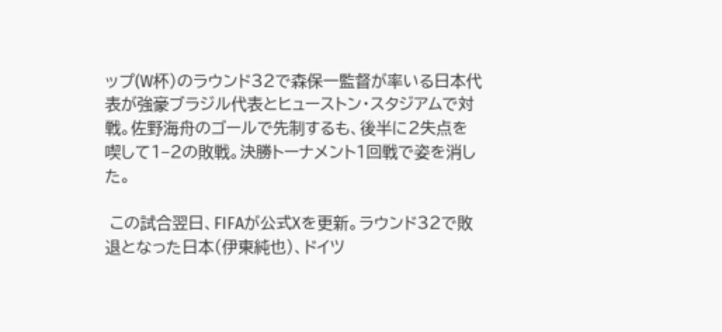ップ(W杯)のラウンド32で森保一監督が率いる日本代表が強豪ブラジル代表とヒューストン・スタジアムで対戦。佐野海舟のゴールで先制するも、後半に2失点を喫して1−2の敗戦。決勝トーナメント1回戦で姿を消した。

 この試合翌日、FIFAが公式Xを更新。ラウンド32で敗退となった日本(伊東純也)、ドイツ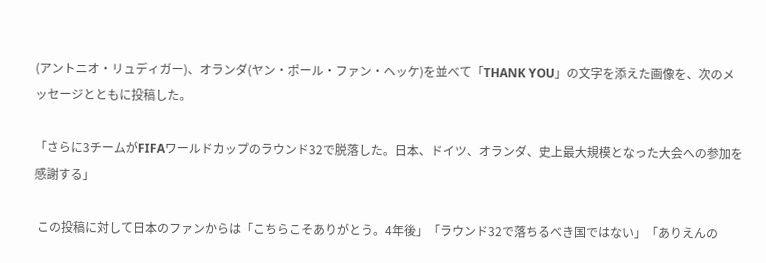(アントニオ・リュディガー)、オランダ(ヤン・ポール・ファン・ヘッケ)を並べて「THANK YOU」の文字を添えた画像を、次のメッセージとともに投稿した。

「さらに3チームがFIFAワールドカップのラウンド32で脱落した。日本、ドイツ、オランダ、史上最大規模となった大会への参加を感謝する」

 この投稿に対して日本のファンからは「こちらこそありがとう。4年後」「ラウンド32で落ちるべき国ではない」「ありえんの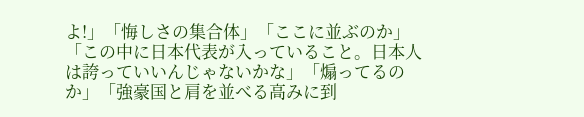よ!」「悔しさの集合体」「ここに並ぶのか」「この中に日本代表が入っていること。日本人は誇っていいんじゃないかな」「煽ってるのか」「強豪国と肩を並べる高みに到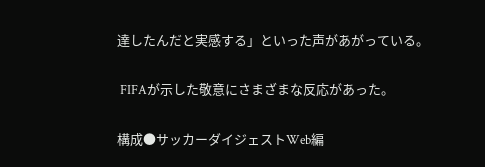達したんだと実感する」といった声があがっている。

 FIFAが示した敬意にさまざまな反応があった。

構成●サッカーダイジェストWeb編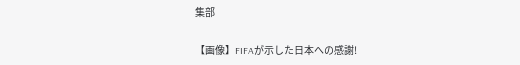集部

【画像】FIFAが示した日本への感謝!